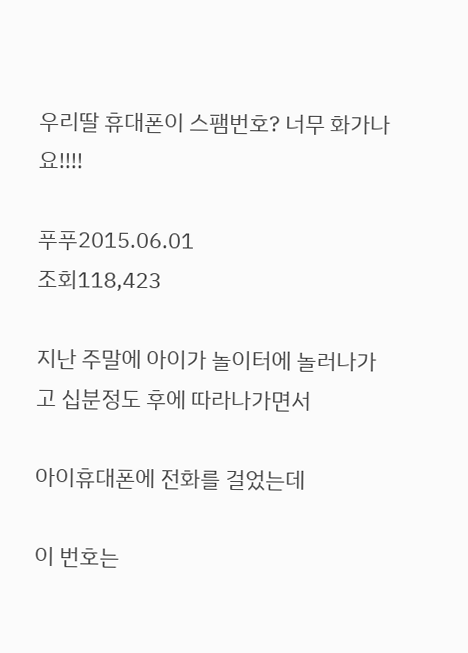우리딸 휴대폰이 스팸번호? 너무 화가나요!!!!

푸푸2015.06.01
조회118,423

지난 주말에 아이가 놀이터에 놀러나가고 십분정도 후에 따라나가면서

아이휴대폰에 전화를 걸었는데

이 번호는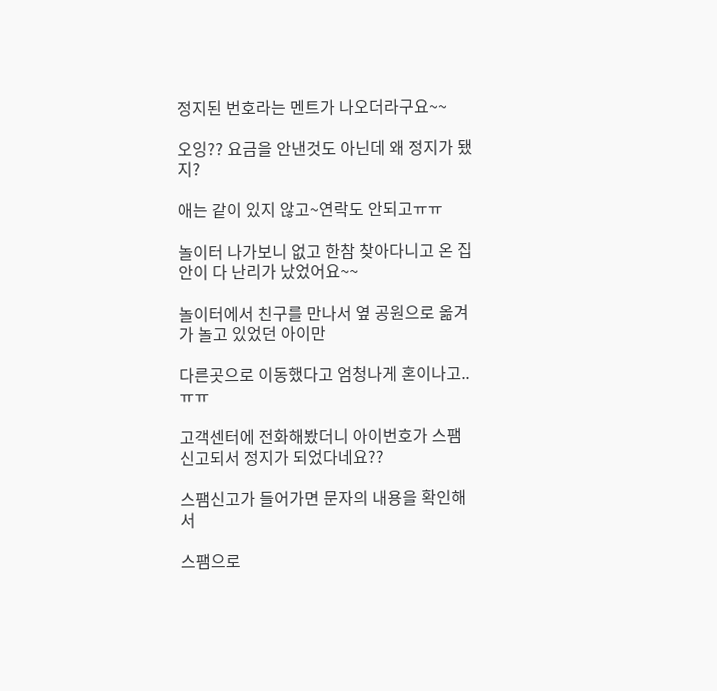정지된 번호라는 멘트가 나오더라구요~~

오잉?? 요금을 안낸것도 아닌데 왜 정지가 됐지?

애는 같이 있지 않고~연락도 안되고ㅠㅠ

놀이터 나가보니 없고 한참 찾아다니고 온 집안이 다 난리가 났었어요~~

놀이터에서 친구를 만나서 옆 공원으로 옮겨가 놀고 있었던 아이만

다른곳으로 이동했다고 엄청나게 혼이나고..ㅠㅠ

고객센터에 전화해봤더니 아이번호가 스팸신고되서 정지가 되었다네요??

스팸신고가 들어가면 문자의 내용을 확인해서

스팸으로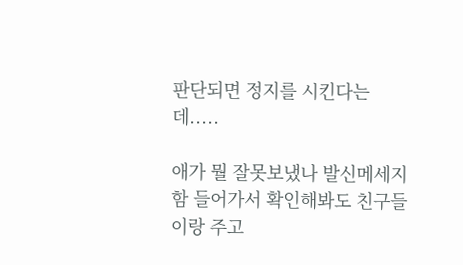판단되면 정지를 시킨다는데.....

애가 뭘 잘못보냈나 발신메세지함 들어가서 확인해봐도 친구들이랑 주고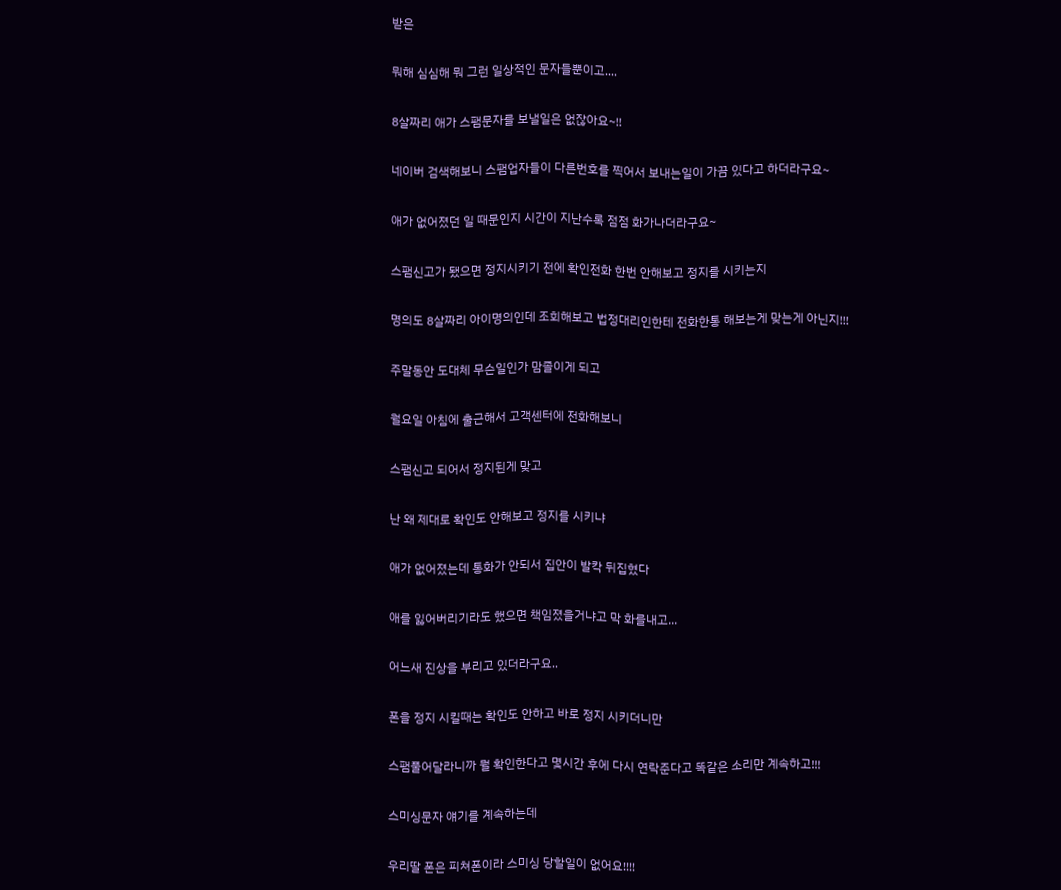받은

뭐해 심심해 뭐 그런 일상적인 문자들뿐이고....

8살짜리 애가 스팸문자를 보낼일은 없잖아요~!!

네이버 검색해보니 스팸업자들이 다른번호를 찍어서 보내는일이 가끔 있다고 하더라구요~

애가 없어졌던 일 때문인지 시간이 지난수록 점점 화가나더라구요~

스팸신고가 됐으면 정지시키기 전에 확인전화 한번 안해보고 정지를 시키는지

명의도 8살짜리 아이명의인데 조회해보고 법정대리인한테 전화한통 해보는게 맞는게 아닌지!!!

주말동안 도대체 무슨일인가 맘졸이게 되고

월요일 아침에 출근해서 고객센터에 전화해보니

스팸신고 되어서 정지된게 맞고

난 왜 제대로 확인도 안해보고 정지를 시키냐

애가 없어졌는데 통화가 안되서 집안이 발칵 뒤집혔다

애를 잃어버리기라도 했으면 책임졌을거냐고 막 화를내고...

어느새 진상을 부리고 있더라구요..

폰을 정지 시킬때는 확인도 안하고 바로 정지 시키더니만

스팸풀어달라니까 뭘 확인한다고 몇시간 후에 다시 연락준다고 똑같은 소리만 계속하고!!!

스미싱문자 얘기를 계속하는데

우리딸 폰은 피쳐폰이라 스미싱 당할일이 없어요!!!!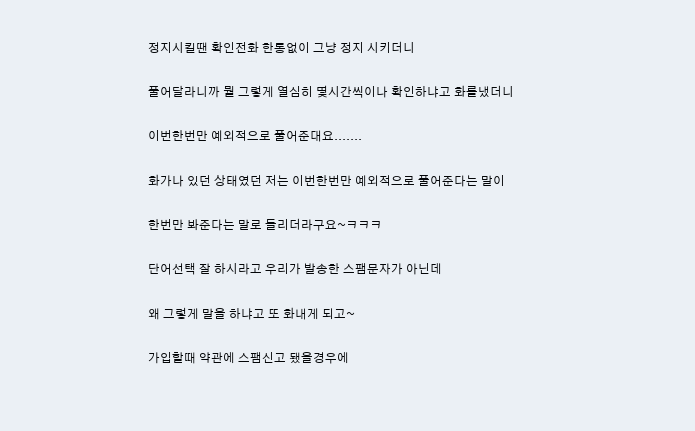정지시킬땐 확인전화 한통없이 그냥 정지 시키더니

풀어달라니까 뭘 그렇게 열심히 몇시간씩이나 확인하냐고 화를냈더니

이번한번만 예외적으로 풀어준대요.......

화가나 있던 상태였던 저는 이번한번만 예외적으로 풀어준다는 말이

한번만 봐준다는 말로 들리더라구요~ㅋㅋㅋ

단어선택 잘 하시라고 우리가 발송한 스팸문자가 아닌데

왜 그렇게 말을 하냐고 또 화내게 되고~

가입할때 약관에 스팸신고 됐을경우에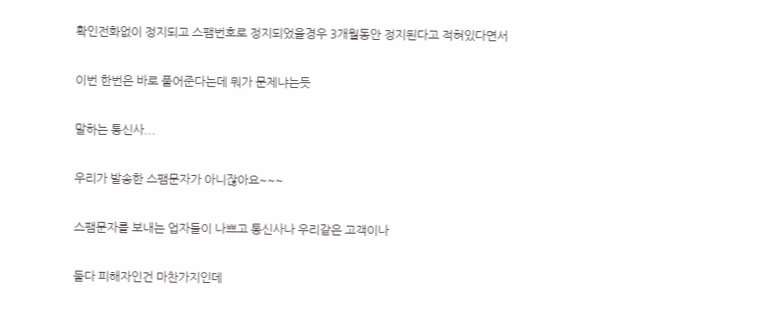확인전화없이 정지되고 스팸번호로 정지되었을경우 3개월동안 정지된다고 적혀있다면서

이번 한번은 바로 풀어준다는데 뭐가 문제냐는듯

말하는 통신사...

우리가 발송한 스팸문자가 아니잖아요~~~

스팸문자를 보내는 업자들이 나쁘고 통신사나 우리같은 고객이나

둘다 피해자인건 마찬가지인데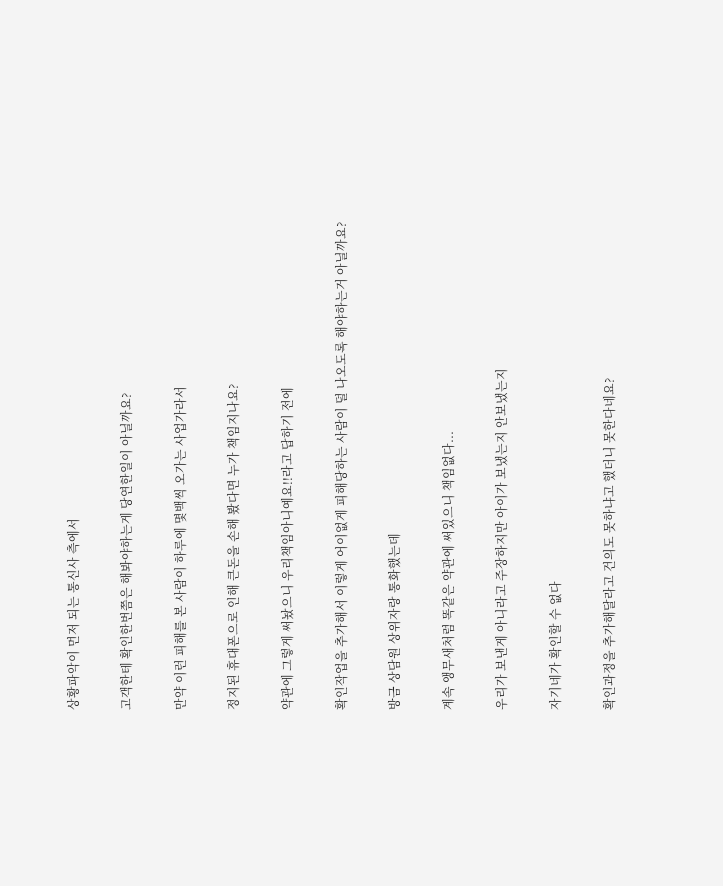상황파악이 먼저 되는 통신사 측에서

고객한테 확인한번쯤은 해봐야하는게 당연한일이 아닐까요?

만약 이런 피해를 본 사람이 하루에 몇백씩 오가는 사업가라서

정지된 휴대폰으로 인해 큰돈을 손해 봤다면 누가 책임지나요?

약관에 그렇게 써놨으니 우리책임아니예요!!라고 답하기 전에

확인작업을 추가해서 이렇게 어이없게 피해당하는 사람이 덜 나오도록 해야하는거 아닐까요?

방금 상담원 상위자랑 통화했는데

계속 앵무새처럼 똑같은 약관에 써있으니 책임없다...

우리가 보낸게 아니라고 주장하지만 아이가 보냈는지 안보냈는지

자기네가 확인할 수 없다

확인과정을 추가해달라고 건의도 못하냐고 했더니 못한다네요?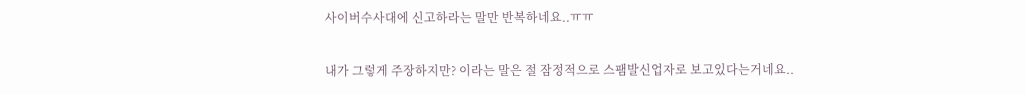사이버수사대에 신고하라는 말만 반복하네요..ㅠㅠ

내가 그렇게 주장하지만? 이라는 말은 절 잠정적으로 스팸발신업자로 보고있다는거네요..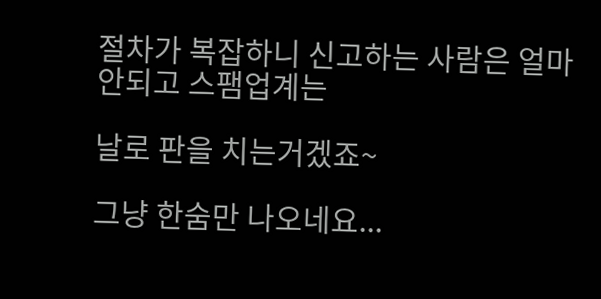절차가 복잡하니 신고하는 사람은 얼마 안되고 스팸업계는

날로 판을 치는거겠죠~

그냥 한숨만 나오네요...